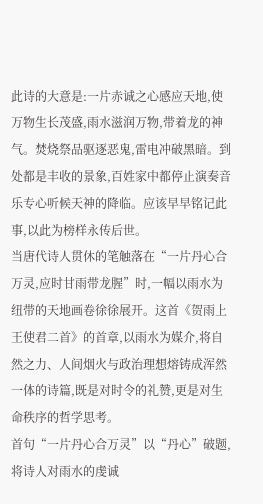此诗的大意是:一片赤诚之心感应天地,使万物生长茂盛,雨水滋润万物,带着龙的神气。焚烧祭品驱逐恶鬼,雷电冲破黑暗。到处都是丰收的景象,百姓家中都停止演奏音乐专心听候天神的降临。应该早早铭记此事,以此为榜样永传后世。
当唐代诗人贯休的笔触落在“一片丹心合万灵,应时甘雨带龙腥”时,一幅以雨水为纽带的天地画卷徐徐展开。这首《贺雨上王使君二首》的首章,以雨水为媒介,将自然之力、人间烟火与政治理想熔铸成浑然一体的诗篇,既是对时令的礼赞,更是对生命秩序的哲学思考。
首句“一片丹心合万灵”以“丹心”破题,将诗人对雨水的虔诚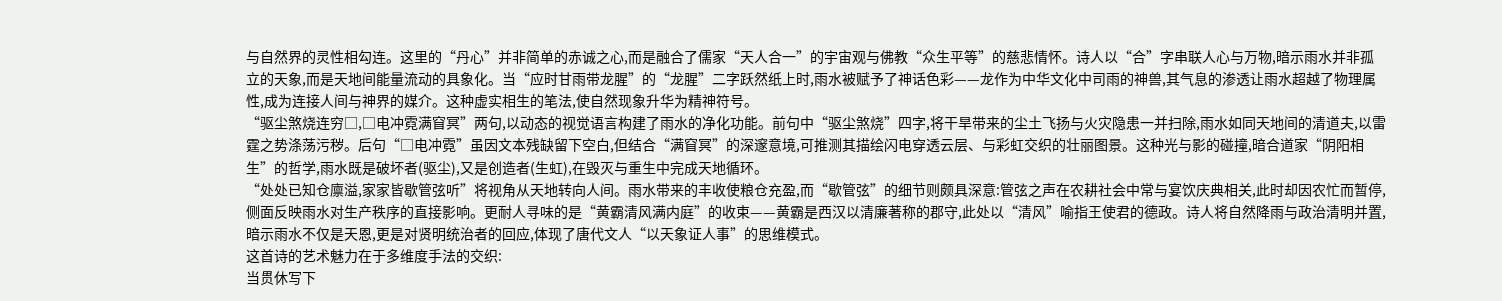与自然界的灵性相勾连。这里的“丹心”并非简单的赤诚之心,而是融合了儒家“天人合一”的宇宙观与佛教“众生平等”的慈悲情怀。诗人以“合”字串联人心与万物,暗示雨水并非孤立的天象,而是天地间能量流动的具象化。当“应时甘雨带龙腥”的“龙腥”二字跃然纸上时,雨水被赋予了神话色彩——龙作为中华文化中司雨的神兽,其气息的渗透让雨水超越了物理属性,成为连接人间与神界的媒介。这种虚实相生的笔法,使自然现象升华为精神符号。
“驱尘煞烧连穷□,□电冲霓满窅冥”两句,以动态的视觉语言构建了雨水的净化功能。前句中“驱尘煞烧”四字,将干旱带来的尘土飞扬与火灾隐患一并扫除,雨水如同天地间的清道夫,以雷霆之势涤荡污秽。后句“□电冲霓”虽因文本残缺留下空白,但结合“满窅冥”的深邃意境,可推测其描绘闪电穿透云层、与彩虹交织的壮丽图景。这种光与影的碰撞,暗合道家“阴阳相生”的哲学,雨水既是破坏者(驱尘),又是创造者(生虹),在毁灭与重生中完成天地循环。
“处处已知仓廪溢,家家皆歇管弦听”将视角从天地转向人间。雨水带来的丰收使粮仓充盈,而“歇管弦”的细节则颇具深意:管弦之声在农耕社会中常与宴饮庆典相关,此时却因农忙而暂停,侧面反映雨水对生产秩序的直接影响。更耐人寻味的是“黄霸清风满内庭”的收束——黄霸是西汉以清廉著称的郡守,此处以“清风”喻指王使君的德政。诗人将自然降雨与政治清明并置,暗示雨水不仅是天恩,更是对贤明统治者的回应,体现了唐代文人“以天象证人事”的思维模式。
这首诗的艺术魅力在于多维度手法的交织:
当贯休写下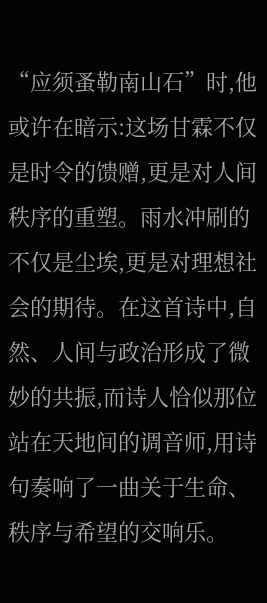“应须蚤勒南山石”时,他或许在暗示:这场甘霖不仅是时令的馈赠,更是对人间秩序的重塑。雨水冲刷的不仅是尘埃,更是对理想社会的期待。在这首诗中,自然、人间与政治形成了微妙的共振,而诗人恰似那位站在天地间的调音师,用诗句奏响了一曲关于生命、秩序与希望的交响乐。